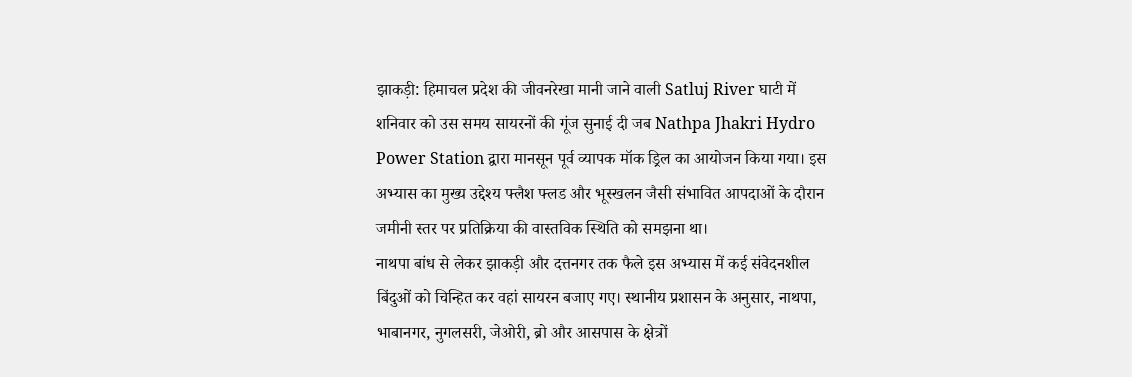झाकड़ी: हिमाचल प्रदेश की जीवनरेखा मानी जाने वाली Satluj River घाटी में शनिवार को उस समय सायरनों की गूंज सुनाई दी जब Nathpa Jhakri Hydro Power Station द्वारा मानसून पूर्व व्यापक मॉक ड्रिल का आयोजन किया गया। इस अभ्यास का मुख्य उद्देश्य फ्लैश फ्लड और भूस्खलन जैसी संभावित आपदाओं के दौरान जमीनी स्तर पर प्रतिक्रिया की वास्तविक स्थिति को समझना था।
नाथपा बांध से लेकर झाकड़ी और दत्तनगर तक फैले इस अभ्यास में कई संवेदनशील बिंदुओं को चिन्हित कर वहां सायरन बजाए गए। स्थानीय प्रशासन के अनुसार, नाथपा, भाबानगर, नुगलसरी, जेओरी, ब्रो और आसपास के क्षेत्रों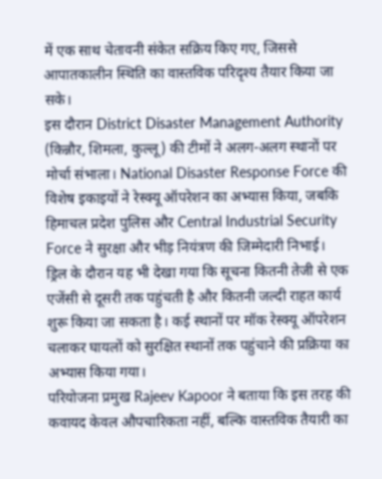में एक साथ चेतावनी संकेत सक्रिय किए गए, जिससे आपातकालीन स्थिति का वास्तविक परिदृश्य तैयार किया जा सके।
इस दौरान District Disaster Management Authority (किन्नौर, शिमला, कुल्लू) की टीमों ने अलग-अलग स्थानों पर मोर्चा संभाला। National Disaster Response Force की विशेष इकाइयों ने रेस्क्यू ऑपरेशन का अभ्यास किया, जबकि हिमाचल प्रदेश पुलिस और Central Industrial Security Force ने सुरक्षा और भीड़ नियंत्रण की जिम्मेदारी निभाई।
ड्रिल के दौरान यह भी देखा गया कि सूचना कितनी तेजी से एक एजेंसी से दूसरी तक पहुंचती है और कितनी जल्दी राहत कार्य शुरू किया जा सकता है। कई स्थानों पर मॉक रेस्क्यू ऑपरेशन चलाकर घायलों को सुरक्षित स्थानों तक पहुंचाने की प्रक्रिया का अभ्यास किया गया।
परियोजना प्रमुख Rajeev Kapoor ने बताया कि इस तरह की कवायद केवल औपचारिकता नहीं, बल्कि वास्तविक तैयारी का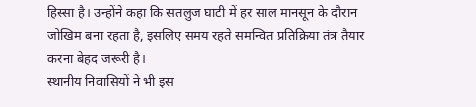हिस्सा है। उन्होंने कहा कि सतलुज घाटी में हर साल मानसून के दौरान जोखिम बना रहता है, इसलिए समय रहते समन्वित प्रतिक्रिया तंत्र तैयार करना बेहद जरूरी है।
स्थानीय निवासियों ने भी इस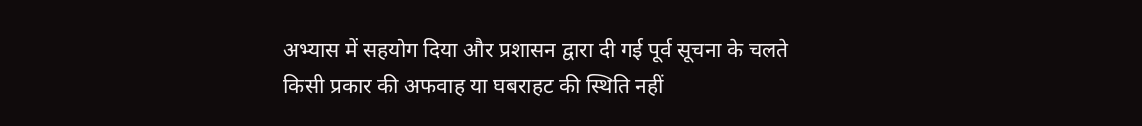अभ्यास में सहयोग दिया और प्रशासन द्वारा दी गई पूर्व सूचना के चलते किसी प्रकार की अफवाह या घबराहट की स्थिति नहीं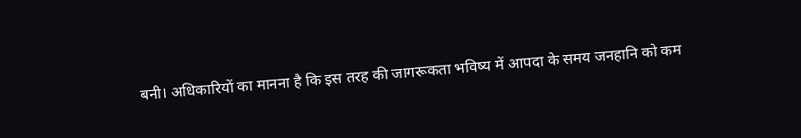बनी। अधिकारियों का मानना है कि इस तरह की जागरूकता भविष्य में आपदा के समय जनहानि को कम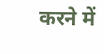करने में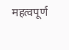महत्वपूर्ण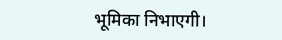भूमिका निभाएगी।